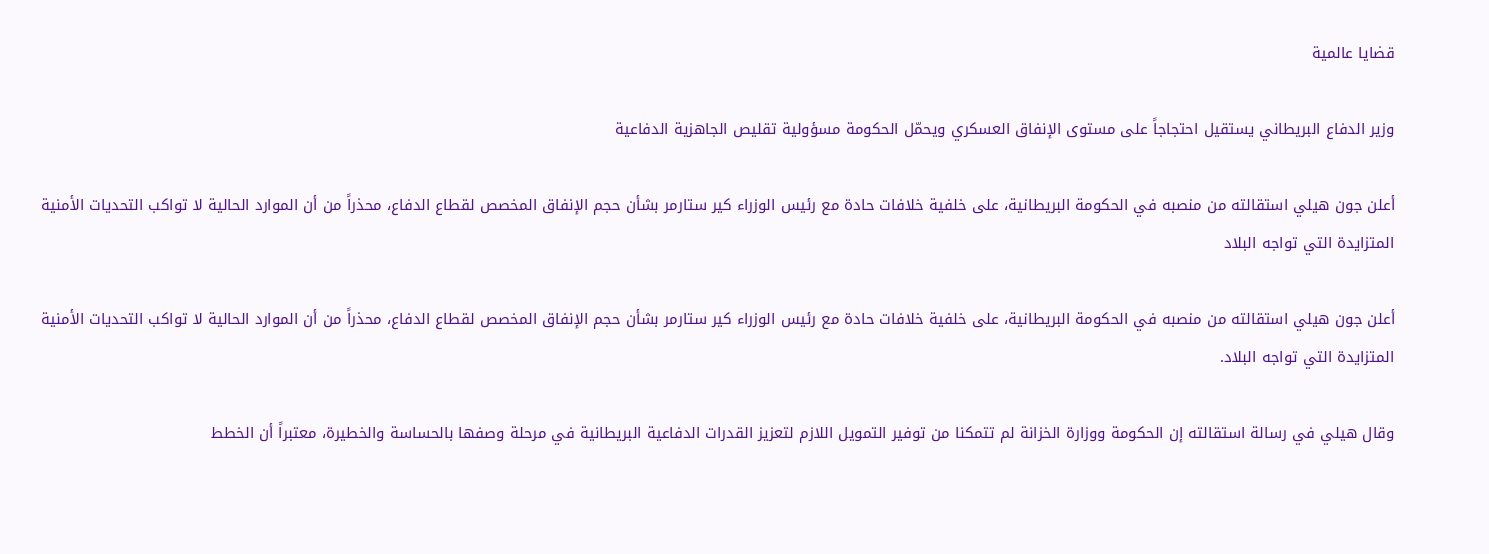قضايا عالمية

وزير الدفاع البريطاني يستقيل احتجاجاً على مستوى الإنفاق العسكري ويحمّل الحكومة مسؤولية تقليص الجاهزية الدفاعية

أعلن جون هيلي استقالته من منصبه في الحكومة البريطانية، على خلفية خلافات حادة مع رئيس الوزراء كير ستارمر بشأن حجم الإنفاق المخصص لقطاع الدفاع، محذراً من أن الموارد الحالية لا تواكب التحديات الأمنية المتزايدة التي تواجه البلاد

أعلن جون هيلي استقالته من منصبه في الحكومة البريطانية، على خلفية خلافات حادة مع رئيس الوزراء كير ستارمر بشأن حجم الإنفاق المخصص لقطاع الدفاع، محذراً من أن الموارد الحالية لا تواكب التحديات الأمنية المتزايدة التي تواجه البلاد.

وقال هيلي في رسالة استقالته إن الحكومة ووزارة الخزانة لم تتمكنا من توفير التمويل اللازم لتعزيز القدرات الدفاعية البريطانية في مرحلة وصفها بالحساسة والخطيرة، معتبراً أن الخطط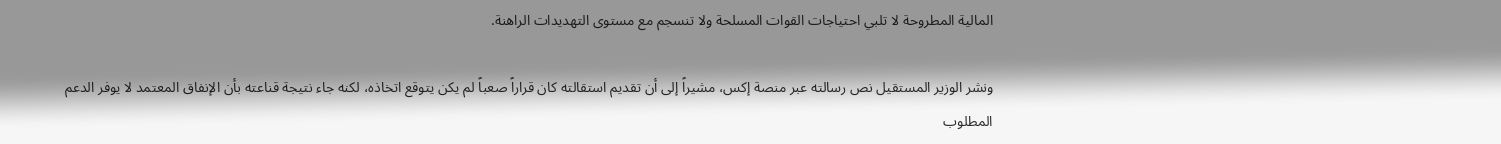المالية المطروحة لا تلبي احتياجات القوات المسلحة ولا تنسجم مع مستوى التهديدات الراهنة.

ونشر الوزير المستقيل نص رسالته عبر منصة إكس، مشيراً إلى أن تقديم استقالته كان قراراً صعباً لم يكن يتوقع اتخاذه، لكنه جاء نتيجة قناعته بأن الإنفاق المعتمد لا يوفر الدعم المطلوب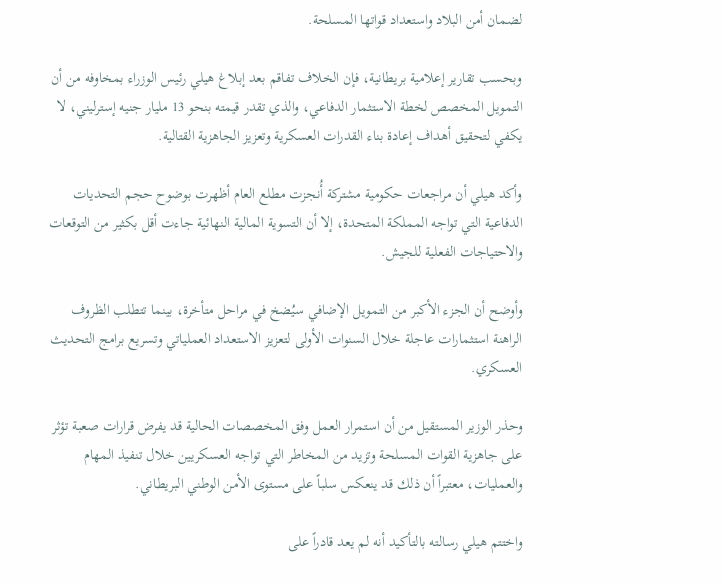لضمان أمن البلاد واستعداد قواتها المسلحة.

وبحسب تقارير إعلامية بريطانية، فإن الخلاف تفاقم بعد إبلاغ هيلي رئيس الوزراء بمخاوفه من أن التمويل المخصص لخطة الاستثمار الدفاعي، والذي تقدر قيمته بنحو 13 مليار جنيه إسترليني، لا يكفي لتحقيق أهداف إعادة بناء القدرات العسكرية وتعزيز الجاهزية القتالية.

وأكد هيلي أن مراجعات حكومية مشتركة أُنجزت مطلع العام أظهرت بوضوح حجم التحديات الدفاعية التي تواجه المملكة المتحدة، إلا أن التسوية المالية النهائية جاءت أقل بكثير من التوقعات والاحتياجات الفعلية للجيش.

وأوضح أن الجزء الأكبر من التمويل الإضافي سيُضخ في مراحل متأخرة، بينما تتطلب الظروف الراهنة استثمارات عاجلة خلال السنوات الأولى لتعزيز الاستعداد العملياتي وتسريع برامج التحديث العسكري.

وحذر الوزير المستقيل من أن استمرار العمل وفق المخصصات الحالية قد يفرض قرارات صعبة تؤثر على جاهزية القوات المسلحة وتزيد من المخاطر التي تواجه العسكريين خلال تنفيذ المهام والعمليات، معتبراً أن ذلك قد ينعكس سلباً على مستوى الأمن الوطني البريطاني.

واختتم هيلي رسالته بالتأكيد أنه لم يعد قادراً على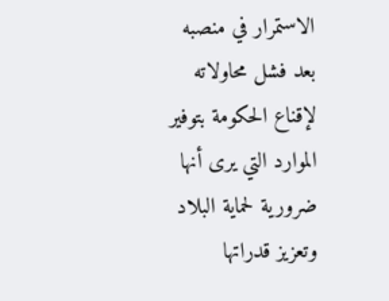الاستمرار في منصبه بعد فشل محاولاته لإقناع الحكومة بتوفير الموارد التي يرى أنها ضرورية لحماية البلاد وتعزيز قدراتها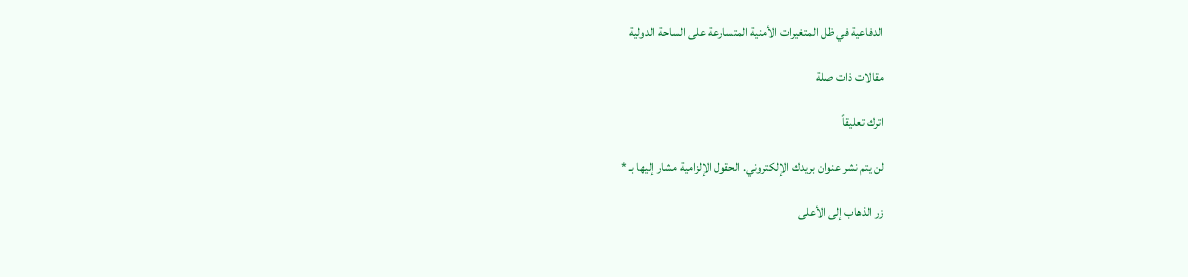الدفاعية في ظل المتغيرات الأمنية المتسارعة على الساحة الدولية

مقالات ذات صلة

اترك تعليقاً

لن يتم نشر عنوان بريدك الإلكتروني. الحقول الإلزامية مشار إليها بـ *

زر الذهاب إلى الأعلى